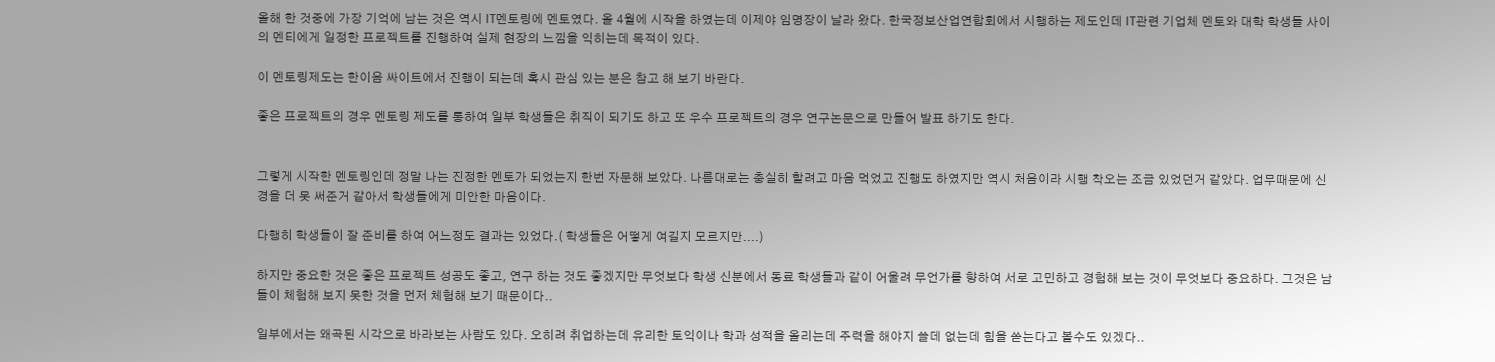올해 한 것중에 가장 기억에 남는 것은 역시 IT멘토링에 멘토였다. 올 4월에 시작을 하였는데 이제야 임명장이 날라 왔다. 한국정보산업연합회에서 시행하는 제도인데 IT관련 기업체 멘토와 대학 학생들 사이의 멘티에게 일정한 프로젝트를 진행하여 실제 현장의 느낌을 익히는데 목적이 있다.

이 멘토링제도는 한이음 싸이트에서 진행이 되는데 혹시 관심 있는 분은 참고 해 보기 바란다.

좋은 프로젝트의 경우 멘토링 제도를 통하여 일부 학생들은 취직이 되기도 하고 또 우수 프로젝트의 경우 연구논문으로 만들어 발표 하기도 한다.


그렇게 시작한 멘토링인데 정말 나는 진정한 멘토가 되었는지 한번 자문해 보았다. 나름대로는 충실히 할려고 마음 먹었고 진행도 하였지만 역시 처음이라 시행 착오는 조금 있었던거 같았다. 업무때문에 신경을 더 못 써준거 같아서 학생들에게 미안한 마음이다.

다행히 학생들이 잘 준비를 하여 어느정도 결과는 있었다.( 학생들은 어떻게 여길지 모르지만....)

하지만 중요한 것은 좋은 프로젝트 성공도 좋고, 연구 하는 것도 좋겠지만 무엇보다 학생 신분에서 동료 학생들과 같이 어울려 무언가를 향하여 서로 고민하고 경험해 보는 것이 무엇보다 중요하다. 그것은 남들이 체험해 보지 못한 것을 먼저 체험해 보기 때문이다..

일부에서는 왜곡된 시각으로 바라보는 사람도 있다. 오히려 취업하는데 유리한 토익이나 학과 성적을 올리는데 주력을 해야지 쓸데 없는데 힘을 쏟는다고 볼수도 있겠다..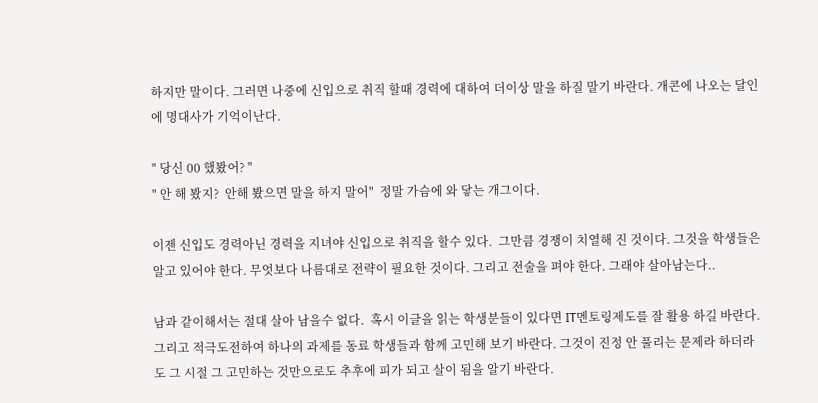하지만 말이다. 그러면 나중에 신입으로 취직 할때 경력에 대하여 더이상 말을 하질 말기 바란다. 개콘에 나오는 달인에 명대사가 기억이난다.

" 당신 00 했봤어? "
" 안 해 봤지?  안해 봤으면 말을 하지 말어"  정말 가슴에 와 닿는 개그이다.

이젠 신입도 경력아닌 경력을 지녀야 신입으로 취직을 할수 있다.  그만큼 경쟁이 치열해 진 것이다. 그것을 학생들은 알고 있어야 한다. 무엇보다 나름대로 전략이 필요한 것이다. 그리고 전술을 펴야 한다. 그래야 살아남는다..

남과 같이해서는 절대 살아 남을수 없다.  혹시 이글을 읽는 학생분들이 있다면 IT멘토링제도를 잘 활용 하길 바란다. 그리고 적극도전하여 하나의 과제를 동료 학생들과 함께 고민해 보기 바란다. 그것이 진정 안 풀리는 문제라 하더라도 그 시절 그 고민하는 것만으로도 추후에 피가 되고 살이 됨을 알기 바란다.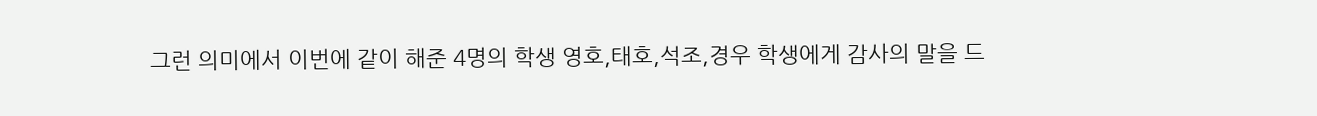그런 의미에서 이번에 같이 해준 4명의 학생 영호,태호,석조,경우 학생에게 감사의 말을 드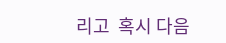리고  혹시 다음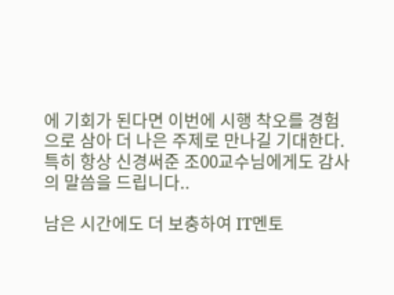에 기회가 된다면 이번에 시행 착오를 경험으로 삼아 더 나은 주제로 만나길 기대한다. 특히 항상 신경써준 조00교수님에게도 감사의 말씀을 드립니다..

남은 시간에도 더 보충하여 IT멘토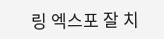링 엑스포 잘 치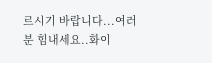르시기 바랍니다...여러분 힘내세요..화이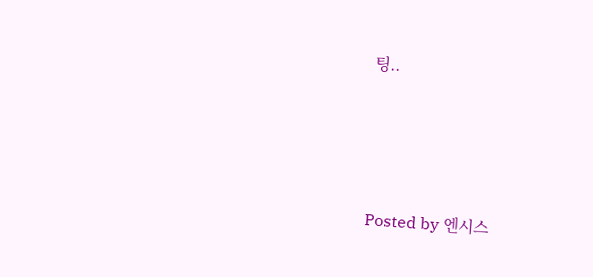팅..




Posted by 엔시스